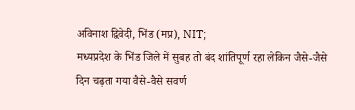अविनाश द्विवेदी, भिंड (मप्र), NIT;
मध्यप्रदेश के भिंड जिले में सुबह तो बंद शांतिपूर्ण रहा लेकिन जैसे-जैसे दिन चढ़ता गया वैसे-वैसे सवर्ण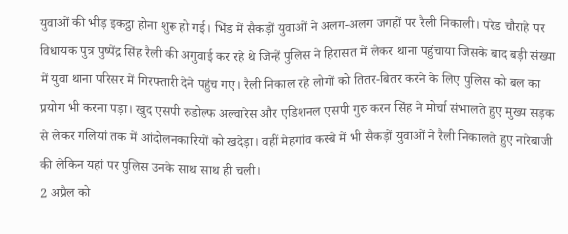युवाओं की भीड़ इकट्ठा होना शुरू हो गई। भिंड में सैकड़ों युवाओं ने अलग-अलग जगहों पर रैली निकाली। परेड चौराहे पर विधायक पुत्र पुष्पेंद्र सिंह रैली की अगुवाई कर रहे थे जिन्हें पुलिस ने हिरासत में लेकर थाना पहुंचाया जिसके बाद बड़ी संख्या में युवा थाना परिसर में गिरफ्तारी देने पहुंच गए। रैली निकाल रहे लोगों को तितर-बितर करने के लिए पुलिस को बल का प्रयोग भी करना पड़ा। खुद एसपी रुडोल्फ अल्वारेस और एडिशनल एसपी गुरु करन सिंह ने मोर्चा संभालते हुए मुख्य सड़क से लेकर गलियां तक में आंदोलनकारियों को खदेड़ा। वहीं मेहगांव कस्बे में भी सैकड़ों युवाओं ने रैली निकालते हुए नारेबाजी की लेकिन यहां पर पुलिस उनके साथ साथ ही चली।
2 अप्रैल को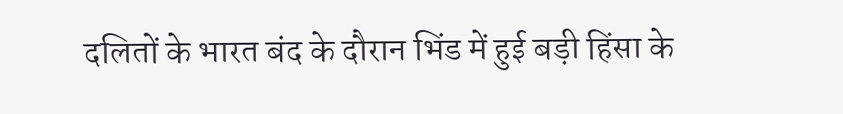दलितों के भारत बंद के दौरान भिंड में हुई बड़ी हिंसा के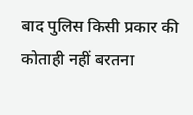बाद पुलिस किसी प्रकार की कोताही नहीं बरतना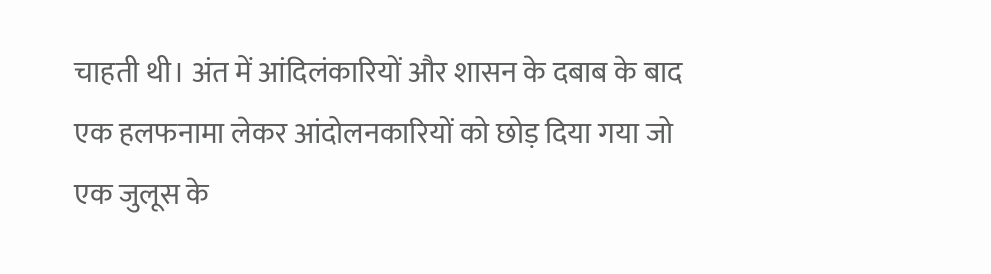चाहती थी। अंत में आंदिलंकारियों और शासन के दबाब के बाद एक हलफनामा लेकर आंदोलनकारियों को छोड़ दिया गया जो एक जुलूस के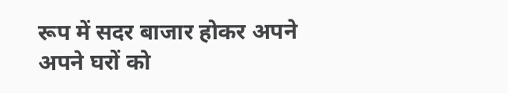रूप में सदर बाजार होकर अपने अपने घरों को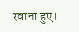रवाना हुए।